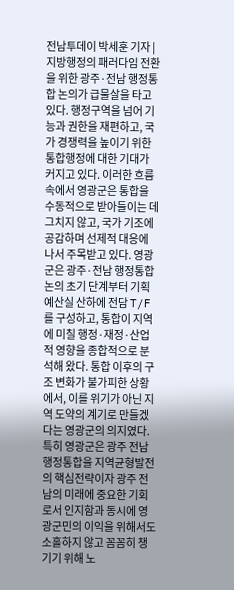전남투데이 박세훈 기자 | 지방행정의 패러다임 전환을 위한 광주·전남 행정통합 논의가 급물살을 타고 있다. 행정구역을 넘어 기능과 권한을 재편하고, 국가 경쟁력을 높이기 위한 통합행정에 대한 기대가 커지고 있다. 이러한 흐름 속에서 영광군은 통합을 수동적으로 받아들이는 데 그치지 않고, 국가 기조에 공감하며 선제적 대응에 나서 주목받고 있다. 영광군은 광주·전남 행정통합 논의 초기 단계부터 기획예산실 산하에 전담 T/F를 구성하고, 통합이 지역에 미칠 행정·재정·산업적 영향을 종합적으로 분석해 왔다. 통합 이후의 구조 변화가 불가피한 상황에서, 이를 위기가 아닌 지역 도약의 계기로 만들겠다는 영광군의 의지였다. 특히 영광군은 광주 전남 행정통합을 지역균형발전의 핵심전략이자 광주 전남의 미래에 중요한 기회로서 인지함과 동시에 영광군민의 이익을 위해서도 소홀하지 않고 꼼꼼히 챙기기 위해 노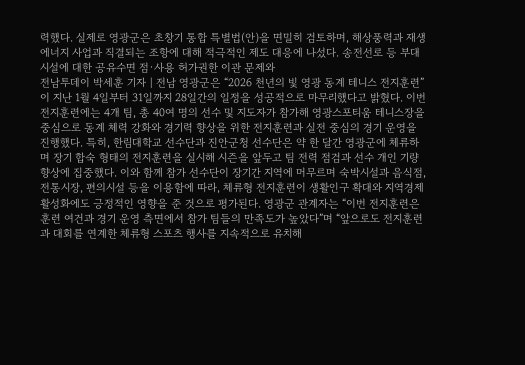력했다. 실제로 영광군은 초창기 통합 특별법(안)을 면밀히 검토하며, 해상풍력과 재생에너지 사업과 직결되는 조항에 대해 적극적인 제도 대응에 나섰다. 송전선로 등 부대시설에 대한 공유수면 점·사용 허가권한 이관 문제와
전남투데이 박세훈 기자 | 전남 영광군은 “2026 천년의 빛 영광 동계 테니스 전지훈련”이 지난 1월 4일부터 31일까지 28일간의 일정을 성공적으로 마무리했다고 밝혔다. 이번 전지훈련에는 4개 팀, 총 40여 명의 선수 및 지도자가 참가해 영광스포티움 테니스장을 중심으로 동계 체력 강화와 경기력 향상을 위한 전지훈련과 실전 중심의 경기 운영을 진행했다. 특히, 한림대학교 선수단과 진안군청 선수단은 약 한 달간 영광군에 체류하며 장기 합숙 형태의 전지훈련을 실시해 시즌을 앞두고 팀 전력 점검과 선수 개인 기량 향상에 집중했다. 이와 함께 참가 선수단이 장기간 지역에 머무르며 숙박시설과 음식점, 전통시장, 편의시설 등을 이용함에 따라, 체류형 전지훈련이 생활인구 확대와 지역경제 활성화에도 긍정적인 영향을 준 것으로 평가된다. 영광군 관계자는 “이번 전지훈련은 훈련 여건과 경기 운영 측면에서 참가 팀들의 만족도가 높았다”며 “앞으로도 전지훈련과 대회를 연계한 체류형 스포츠 행사를 지속적으로 유치해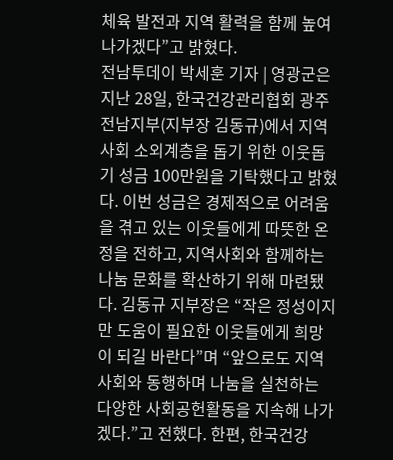체육 발전과 지역 활력을 함께 높여 나가겠다”고 밝혔다.
전남투데이 박세훈 기자 | 영광군은 지난 28일, 한국건강관리협회 광주전남지부(지부장 김동규)에서 지역사회 소외계층을 돕기 위한 이웃돕기 성금 100만원을 기탁했다고 밝혔다. 이번 성금은 경제적으로 어려움을 겪고 있는 이웃들에게 따뜻한 온정을 전하고, 지역사회와 함께하는 나눔 문화를 확산하기 위해 마련됐다. 김동규 지부장은 “작은 정성이지만 도움이 필요한 이웃들에게 희망이 되길 바란다”며 “앞으로도 지역사회와 동행하며 나눔을 실천하는 다양한 사회공헌활동을 지속해 나가겠다.”고 전했다. 한편, 한국건강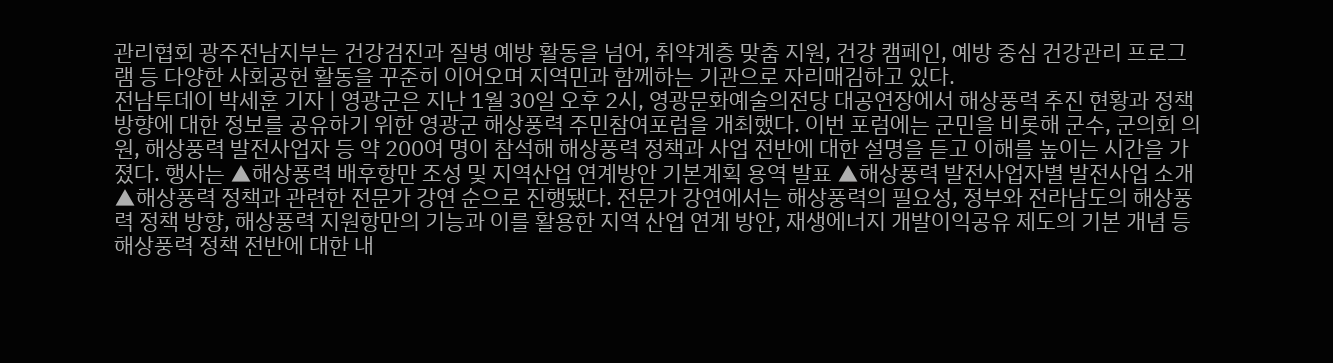관리협회 광주전남지부는 건강검진과 질병 예방 활동을 넘어, 취약계층 맞춤 지원, 건강 캠페인, 예방 중심 건강관리 프로그램 등 다양한 사회공헌 활동을 꾸준히 이어오며 지역민과 함께하는 기관으로 자리매김하고 있다.
전남투데이 박세훈 기자 | 영광군은 지난 1월 30일 오후 2시, 영광문화예술의전당 대공연장에서 해상풍력 추진 현황과 정책 방향에 대한 정보를 공유하기 위한 영광군 해상풍력 주민참여포럼을 개최했다. 이번 포럼에는 군민을 비롯해 군수, 군의회 의원, 해상풍력 발전사업자 등 약 200여 명이 참석해 해상풍력 정책과 사업 전반에 대한 설명을 듣고 이해를 높이는 시간을 가졌다. 행사는 ▲해상풍력 배후항만 조성 및 지역산업 연계방안 기본계획 용역 발표 ▲해상풍력 발전사업자별 발전사업 소개 ▲해상풍력 정책과 관련한 전문가 강연 순으로 진행됐다. 전문가 강연에서는 해상풍력의 필요성, 정부와 전라남도의 해상풍력 정책 방향, 해상풍력 지원항만의 기능과 이를 활용한 지역 산업 연계 방안, 재생에너지 개발이익공유 제도의 기본 개념 등 해상풍력 정책 전반에 대한 내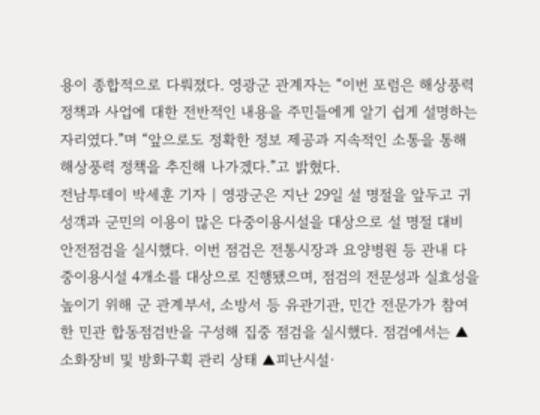용이 종합적으로 다뤄졌다. 영광군 관계자는 “이번 포럼은 해상풍력 정책과 사업에 대한 전반적인 내용을 주민들에게 알기 쉽게 설명하는 자리였다.”며 “앞으로도 정확한 정보 제공과 지속적인 소통을 통해 해상풍력 정책을 추진해 나가겠다.”고 밝혔다.
전남투데이 박세훈 기자 | 영광군은 지난 29일 설 명절을 앞두고 귀성객과 군민의 이용이 많은 다중이용시설을 대상으로 설 명절 대비 안전점검을 실시했다. 이번 점검은 전통시장과 요양병원 등 관내 다중이용시설 4개소를 대상으로 진행됐으며, 점검의 전문성과 실효성을 높이기 위해 군 관계부서, 소방서 등 유관기관, 민간 전문가가 참여한 민관 합동점검반을 구성해 집중 점검을 실시했다. 점검에서는 ▲소화장비 및 방화구획 관리 상태 ▲피난시설·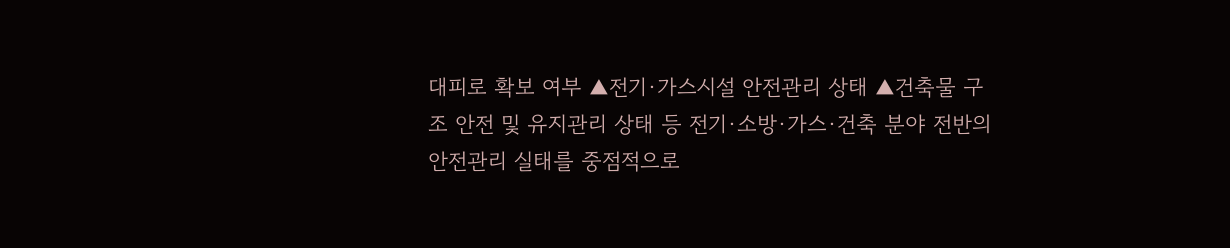대피로 확보 여부 ▲전기·가스시설 안전관리 상태 ▲건축물 구조 안전 및 유지관리 상태 등 전기·소방·가스·건축 분야 전반의 안전관리 실태를 중점적으로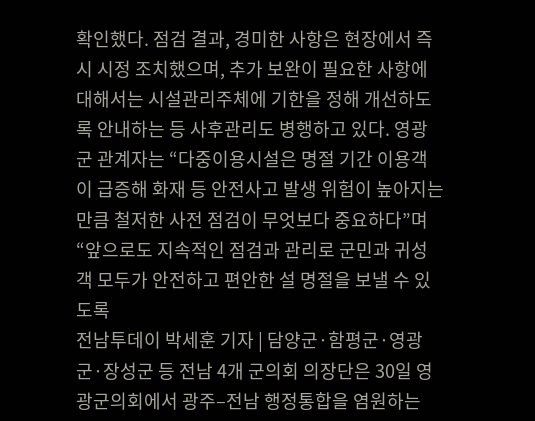확인했다. 점검 결과, 경미한 사항은 현장에서 즉시 시정 조치했으며, 추가 보완이 필요한 사항에 대해서는 시설관리주체에 기한을 정해 개선하도록 안내하는 등 사후관리도 병행하고 있다. 영광군 관계자는 “다중이용시설은 명절 기간 이용객이 급증해 화재 등 안전사고 발생 위험이 높아지는 만큼 철저한 사전 점검이 무엇보다 중요하다”며 “앞으로도 지속적인 점검과 관리로 군민과 귀성객 모두가 안전하고 편안한 설 명절을 보낼 수 있도록
전남투데이 박세훈 기자 | 담양군·함평군·영광군·장성군 등 전남 4개 군의회 의장단은 30일 영광군의회에서 광주–전남 행정통합을 염원하는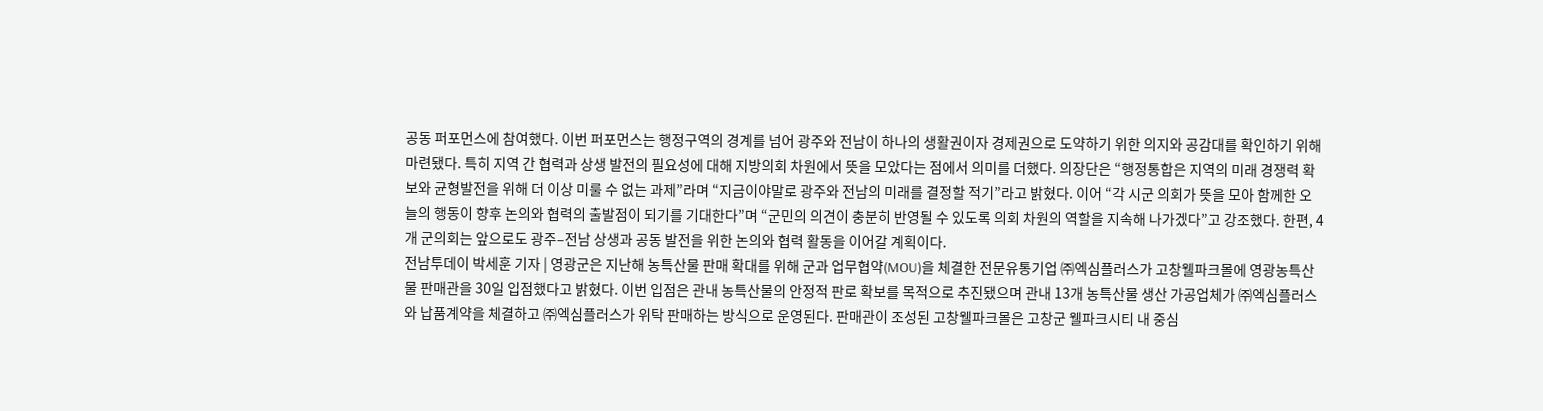공동 퍼포먼스에 참여했다. 이번 퍼포먼스는 행정구역의 경계를 넘어 광주와 전남이 하나의 생활권이자 경제권으로 도약하기 위한 의지와 공감대를 확인하기 위해 마련됐다. 특히 지역 간 협력과 상생 발전의 필요성에 대해 지방의회 차원에서 뜻을 모았다는 점에서 의미를 더했다. 의장단은 “행정통합은 지역의 미래 경쟁력 확보와 균형발전을 위해 더 이상 미룰 수 없는 과제”라며 “지금이야말로 광주와 전남의 미래를 결정할 적기”라고 밝혔다. 이어 “각 시군 의회가 뜻을 모아 함께한 오늘의 행동이 향후 논의와 협력의 출발점이 되기를 기대한다”며 “군민의 의견이 충분히 반영될 수 있도록 의회 차원의 역할을 지속해 나가겠다”고 강조했다. 한편, 4개 군의회는 앞으로도 광주–전남 상생과 공동 발전을 위한 논의와 협력 활동을 이어갈 계획이다.
전남투데이 박세훈 기자 | 영광군은 지난해 농특산물 판매 확대를 위해 군과 업무협약(MOU)을 체결한 전문유통기업 ㈜엑심플러스가 고창웰파크몰에 영광농특산물 판매관을 30일 입점했다고 밝혔다. 이번 입점은 관내 농특산물의 안정적 판로 확보를 목적으로 추진됐으며 관내 13개 농특산물 생산 가공업체가 ㈜엑심플러스와 납품계약을 체결하고 ㈜엑심플러스가 위탁 판매하는 방식으로 운영된다. 판매관이 조성된 고창웰파크몰은 고창군 웰파크시티 내 중심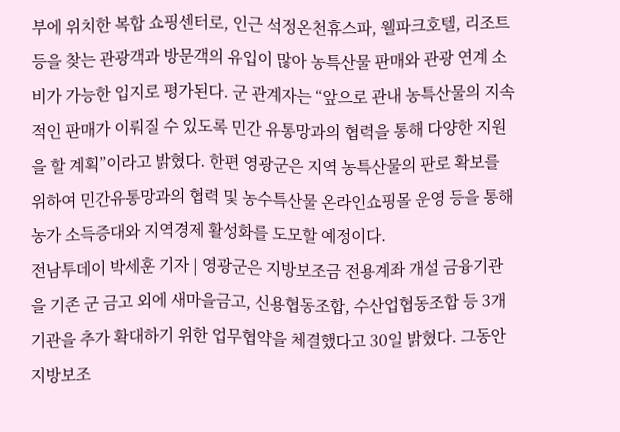부에 위치한 복합 쇼핑센터로, 인근 석정온천휴스파, 웰파크호텔, 리조트 등을 찾는 관광객과 방문객의 유입이 많아 농특산물 판매와 관광 연계 소비가 가능한 입지로 평가된다. 군 관계자는 “앞으로 관내 농특산물의 지속적인 판매가 이뤄질 수 있도록 민간 유통망과의 협력을 통해 다양한 지원을 할 계획”이라고 밝혔다. 한편 영광군은 지역 농특산물의 판로 확보를 위하여 민간유통망과의 협력 및 농수특산물 온라인쇼핑몰 운영 등을 통해 농가 소득증대와 지역경제 활성화를 도모할 예정이다.
전남투데이 박세훈 기자 | 영광군은 지방보조금 전용계좌 개설 금융기관을 기존 군 금고 외에 새마을금고, 신용협동조합, 수산업협동조합 등 3개 기관을 추가 확대하기 위한 업무협약을 체결했다고 30일 밝혔다. 그동안 지방보조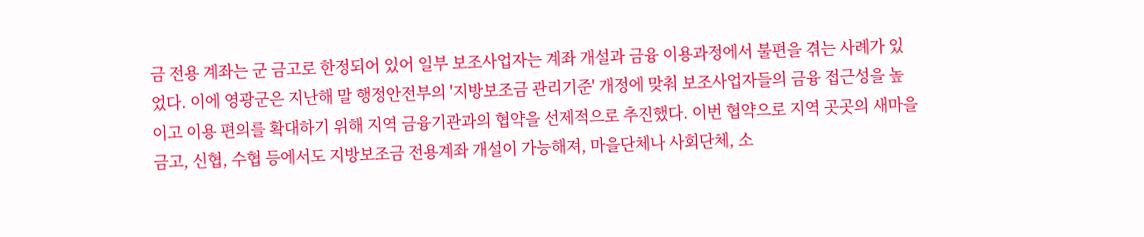금 전용 계좌는 군 금고로 한정되어 있어 일부 보조사업자는 계좌 개설과 금융 이용과정에서 불편을 겪는 사례가 있었다. 이에 영광군은 지난해 말 행정안전부의 '지방보조금 관리기준' 개정에 맞춰 보조사업자들의 금융 접근성을 높이고 이용 편의를 확대하기 위해 지역 금융기관과의 협약을 선제적으로 추진했다. 이번 협약으로 지역 곳곳의 새마을금고, 신협, 수협 등에서도 지방보조금 전용계좌 개설이 가능해져, 마을단체나 사회단체, 소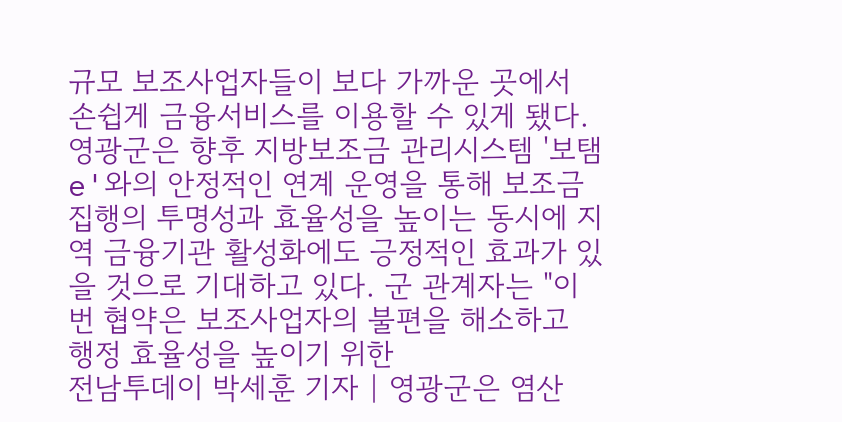규모 보조사업자들이 보다 가까운 곳에서 손쉽게 금융서비스를 이용할 수 있게 됐다. 영광군은 향후 지방보조금 관리시스템 '보탬e'와의 안정적인 연계 운영을 통해 보조금 집행의 투명성과 효율성을 높이는 동시에 지역 금융기관 활성화에도 긍정적인 효과가 있을 것으로 기대하고 있다. 군 관계자는 "이번 협약은 보조사업자의 불편을 해소하고 행정 효율성을 높이기 위한
전남투데이 박세훈 기자 | 영광군은 염산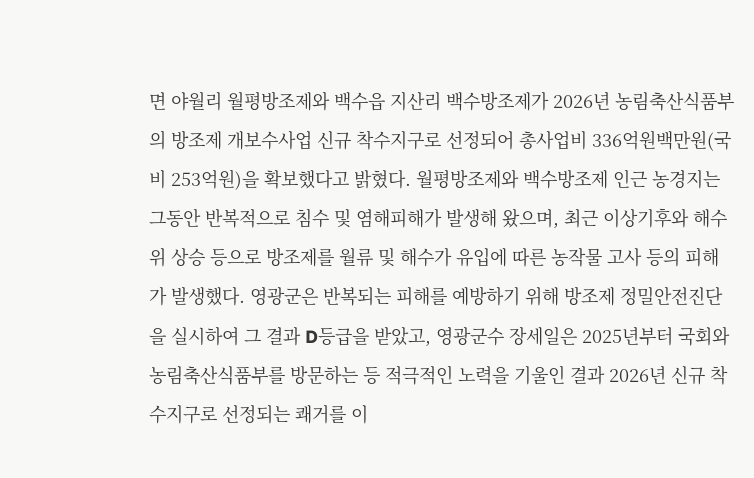면 야월리 월평방조제와 백수읍 지산리 백수방조제가 2026년 농림축산식품부의 방조제 개보수사업 신규 착수지구로 선정되어 총사업비 336억원백만원(국비 253억원)을 확보했다고 밝혔다. 월평방조제와 백수방조제 인근 농경지는 그동안 반복적으로 침수 및 염해피해가 발생해 왔으며, 최근 이상기후와 해수위 상승 등으로 방조제를 월류 및 해수가 유입에 따른 농작물 고사 등의 피해가 발생했다. 영광군은 반복되는 피해를 예방하기 위해 방조제 정밀안전진단을 실시하여 그 결과 D등급을 받았고, 영광군수 장세일은 2025년부터 국회와 농림축산식품부를 방문하는 등 적극적인 노력을 기울인 결과 2026년 신규 착수지구로 선정되는 쾌거를 이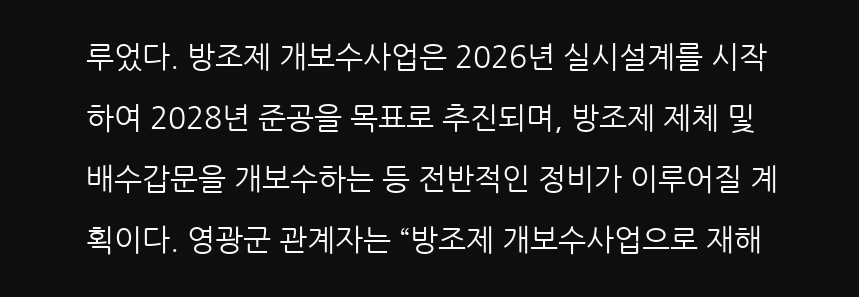루었다. 방조제 개보수사업은 2026년 실시설계를 시작하여 2028년 준공을 목표로 추진되며, 방조제 제체 및 배수갑문을 개보수하는 등 전반적인 정비가 이루어질 계획이다. 영광군 관계자는 “방조제 개보수사업으로 재해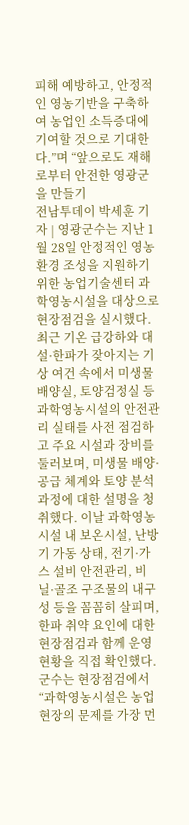피해 예방하고, 안정적인 영농기반을 구축하여 농업인 소득증대에 기여할 것으로 기대한다.”며 “앞으로도 재해로부터 안전한 영광군을 만들기
전남투데이 박세훈 기자 | 영광군수는 지난 1월 28일 안정적인 영농환경 조성을 지원하기 위한 농업기술센터 과학영농시설을 대상으로 현장점검을 실시했다. 최근 기온 급강하와 대설·한파가 잦아지는 기상 여건 속에서 미생물배양실, 토양검정실 등 과학영농시설의 안전관리 실태를 사전 점검하고 주요 시설과 장비를 둘러보며, 미생물 배양·공급 체계와 토양 분석 과정에 대한 설명을 청취했다. 이날 과학영농시설 내 보온시설, 난방기 가동 상태, 전기·가스 설비 안전관리, 비닐·골조 구조물의 내구성 등을 꼼꼼히 살피며, 한파 취약 요인에 대한 현장점검과 함께 운영 현황을 직접 확인했다. 군수는 현장점검에서 “과학영농시설은 농업 현장의 문제를 가장 먼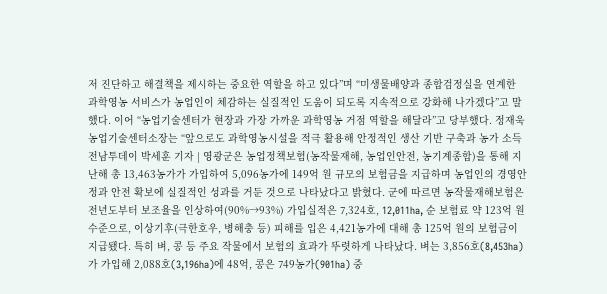저 진단하고 해결책을 제시하는 중요한 역할을 하고 있다”며 “미생물배양과 종합검정실을 연계한 과학영농 서비스가 농업인이 체감하는 실질적인 도움이 되도록 지속적으로 강화해 나가겠다”고 말했다. 이어 “농업기술센터가 현장과 가장 가까운 과학영농 거점 역할을 해달라”고 당부했다. 정재욱 농업기술센터소장는 “앞으로도 과학영농시설을 적극 활용해 안정적인 생산 기반 구축과 농가 소득
전남투데이 박세훈 기자 | 영광군은 농업정책보험(농작물재해, 농업인안전, 농기계종합)을 통해 지난해 총 13,463농가가 가입하여 5,096농가에 149억 원 규모의 보험금을 지급하며 농업인의 경영안정과 안전 확보에 실질적인 성과를 거둔 것으로 나타났다고 밝혔다. 군에 따르면 농작물재해보험은 전년도부터 보조율을 인상하여(90%→93%) 가입실적은 7,324호, 12,011ha, 순 보험료 약 123억 원 수준으로, 이상기후(극한호우, 병해충 등) 피해를 입은 4,421농가에 대해 총 125억 원의 보험금이 지급됐다. 특히 벼, 콩 등 주요 작물에서 보험의 효과가 뚜렷하게 나타났다. 벼는 3,856호(8,453ha)가 가입해 2,088호(3,196ha)에 48억, 콩은 749농가(901ha) 중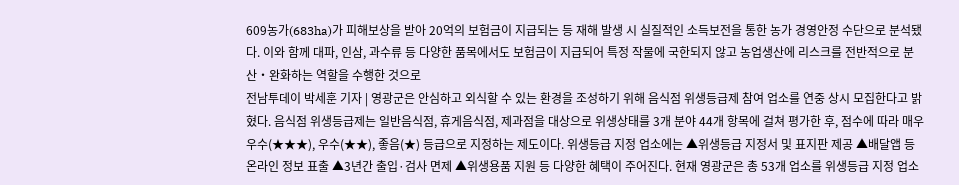609농가(683ha)가 피해보상을 받아 20억의 보험금이 지급되는 등 재해 발생 시 실질적인 소득보전을 통한 농가 경영안정 수단으로 분석됐다. 이와 함께 대파, 인삼, 과수류 등 다양한 품목에서도 보험금이 지급되어 특정 작물에 국한되지 않고 농업생산에 리스크를 전반적으로 분산・완화하는 역할을 수행한 것으로
전남투데이 박세훈 기자 | 영광군은 안심하고 외식할 수 있는 환경을 조성하기 위해 음식점 위생등급제 참여 업소를 연중 상시 모집한다고 밝혔다. 음식점 위생등급제는 일반음식점, 휴게음식점, 제과점을 대상으로 위생상태를 3개 분야 44개 항목에 걸쳐 평가한 후, 점수에 따라 매우우수(★★★), 우수(★★), 좋음(★) 등급으로 지정하는 제도이다. 위생등급 지정 업소에는 ▲위생등급 지정서 및 표지판 제공 ▲배달앱 등 온라인 정보 표출 ▲3년간 출입·검사 면제 ▲위생용품 지원 등 다양한 혜택이 주어진다. 현재 영광군은 총 53개 업소를 위생등급 지정 업소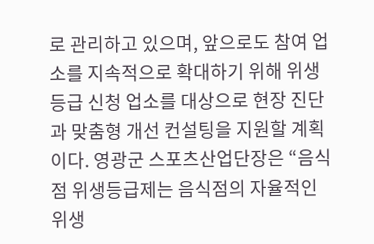로 관리하고 있으며, 앞으로도 참여 업소를 지속적으로 확대하기 위해 위생등급 신청 업소를 대상으로 현장 진단과 맞춤형 개선 컨설팅을 지원할 계획이다. 영광군 스포츠산업단장은 “음식점 위생등급제는 음식점의 자율적인 위생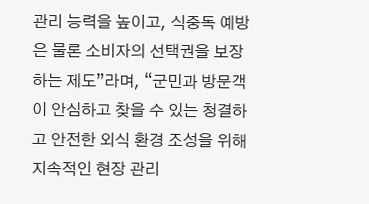관리 능력을 높이고, 식중독 예방은 물론 소비자의 선택권을 보장하는 제도”라며, “군민과 방문객이 안심하고 찾을 수 있는 청결하고 안전한 외식 환경 조성을 위해 지속적인 현장 관리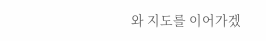와 지도를 이어가겠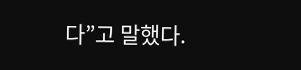다”고 말했다.